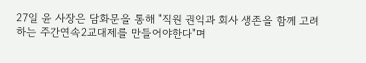27일 윤 사장은 담화문을 통해 "직원 권익과 회사 생존을 함께 고려하는 주간연속2교대제를 만들어야한다"며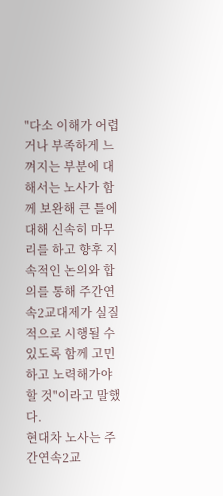"다소 이해가 어렵거나 부족하게 느껴지는 부분에 대해서는 노사가 함께 보완해 큰 틀에 대해 신속히 마무리를 하고 향후 지속적인 논의와 합의를 통해 주간연속2교대제가 실질적으로 시행될 수 있도록 함께 고민하고 노력해가야 할 것"이라고 말했다.
현대차 노사는 주간연속2교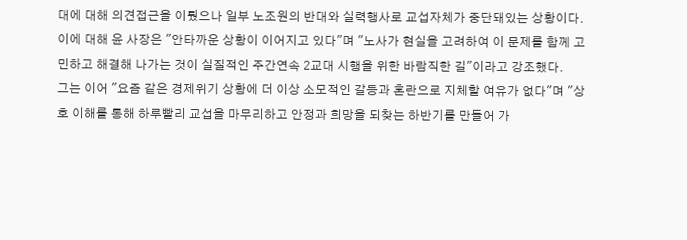대에 대해 의견접근을 이뤘으나 일부 노조원의 반대와 실력행사로 교섭자체가 중단돼있는 상황이다.
이에 대해 윤 사장은 "안타까운 상황이 이어지고 있다"며 "노사가 현실을 고려하여 이 문제를 함께 고민하고 해결해 나가는 것이 실질적인 주간연속 2교대 시행을 위한 바람직한 길"이라고 강조했다.
그는 이어 "요즘 같은 경제위기 상황에 더 이상 소모적인 갈등과 혼란으로 지체할 여유가 없다"며 "상호 이해를 통해 하루빨리 교섭을 마무리하고 안정과 희망을 되찾는 하반기를 만들어 가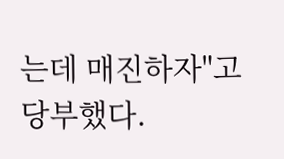는데 매진하자"고 당부했다.